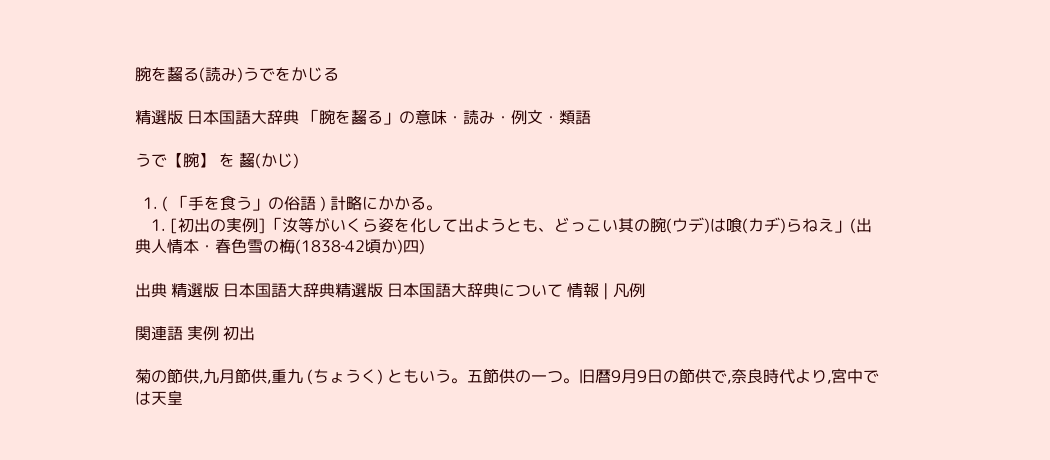腕を齧る(読み)うでをかじる

精選版 日本国語大辞典 「腕を齧る」の意味・読み・例文・類語

うで【腕】 を 齧(かじ)

  1. ( 「手を食う」の俗語 ) 計略にかかる。
    1. [初出の実例]「汝等がいくら姿を化して出ようとも、どっこい其の腕(ウデ)は喰(カヂ)らねえ」(出典人情本・春色雪の梅(1838‐42頃か)四)

出典 精選版 日本国語大辞典精選版 日本国語大辞典について 情報 | 凡例

関連語 実例 初出

菊の節供,九月節供,重九 (ちょうく) ともいう。五節供の一つ。旧暦9月9日の節供で,奈良時代より,宮中では天皇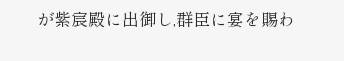が紫宸殿に出御し,群臣に宴を賜わ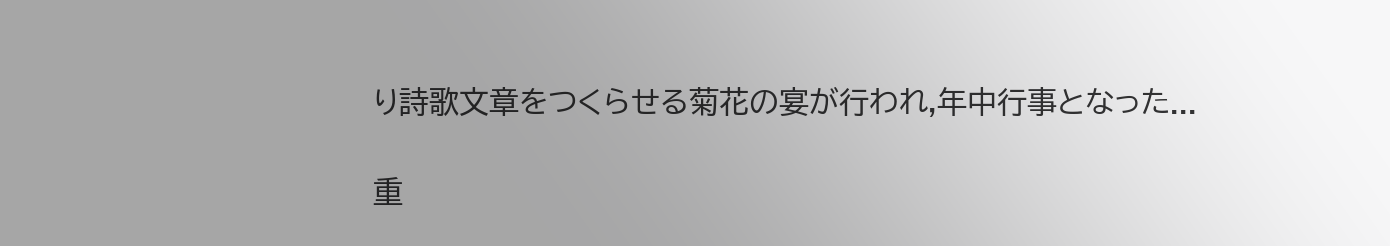り詩歌文章をつくらせる菊花の宴が行われ,年中行事となった...

重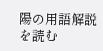陽の用語解説を読む